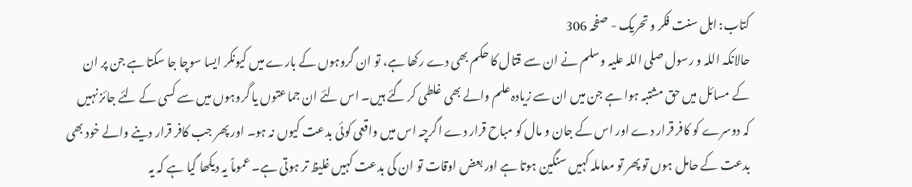کتاب: اہل سنت فکر و تحریک - صفحہ 306
حالانکہ اللہ و رسول صلی اللہ علیہ وسلم نے ان سے قتال کا حکم بھی دے رکھا ہے، تو ان گروہوں کے بارے میں کیونکر ایسا سوچا جا سکتا ہے جن پر ان کے مسائل میں حق مشتبہ ہوا ہے جن میں ان سے زیادہ علم والے بھی غلطی کر گئے ہیں۔ اس لئے ان جماعتوں یا گروہوں میں سے کسی کے لئے جائز نہیں کہ دوسرے کو کافر قرار دے اور اس کے جان و مال کو مباح قرار دے اگرچہ اس میں واقعی کوئی بدعت کیوں نہ ہو۔ اور پھر جب کافر قرار دینے والے خود بھی بدعت کے حامل ہوں تو پھر تو معاملہ کہیں سنگین ہوتا ہے اور بعض اوقات تو ان کی بدعت کہیں غلیظ تر ہوتی ہے۔ عموماً یہ دیکھا گیا ہے کہ یہ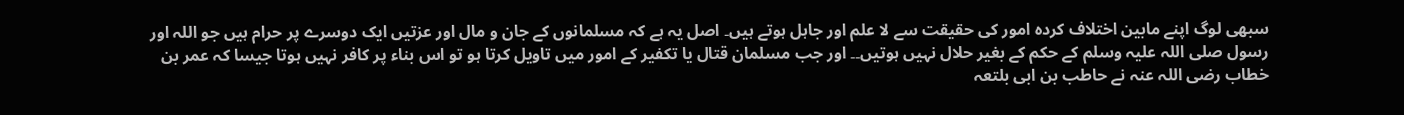سبھی لوگ اپنے مابین اختلاف کردہ امور کی حقیقت سے لا علم اور جاہل ہوتے ہیں۔ اصل یہ ہے کہ مسلمانوں کے جان و مال اور عزتیں ایک دوسرے پر حرام ہیں جو اللہ اور رسول صلی اللہ علیہ وسلم کے حکم کے بغیر حلال نہیں ہوتیں۔۔ اور جب مسلمان قتال یا تکفیر کے امور میں تاویل کرتا ہو تو اس بناء پر کافر نہیں ہوتا جیسا کہ عمر بن خطاب رضی اللہ عنہ نے حاطب بن ابی بلتعہ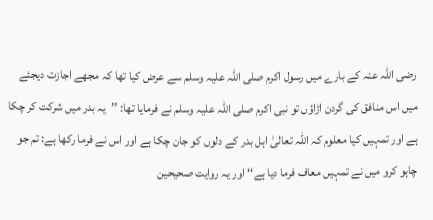رضی اللہ عنہ کے بارے میں رسول اکرم صلی اللہ علیہ وسلم سے عرض کیا تھا کہ مجھے اجازت دیجئے میں اس منافق کی گردن اڑاؤں تو نبی اکرم صلی اللہ علیہ وسلم نے فرمایا تھا: ’’یہ بدر میں شرکت کر چکا ہے اور تمہیں کیا معلوم کہ اللہ تعالیٰ اہل بدر کے دلوں کو جان چکا ہے اور اس نے فرما رکھا ہے: تم جو چاہو کرو میں نے تمہیں معاف فرما دیا ہے‘‘ اور یہ روایت صحیحین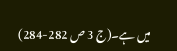میں ہے۔(ج 3 ص 282-284)